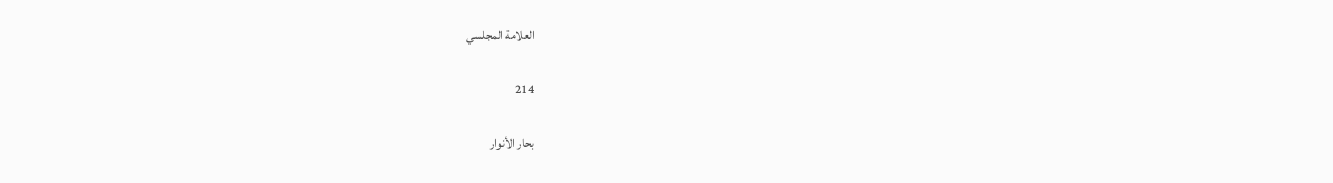العلامة المجلسي

214

بحار الأنوار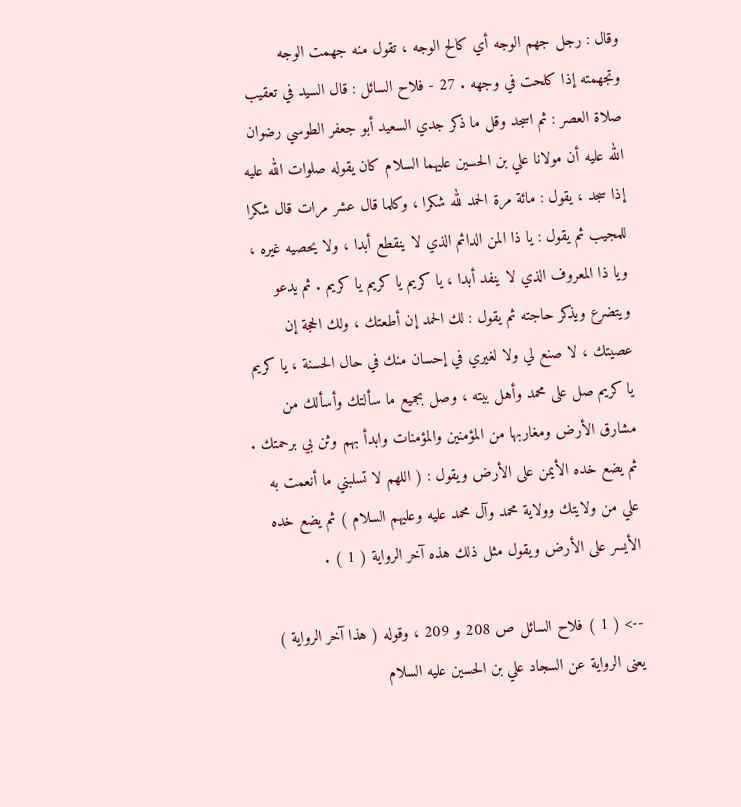وقال : رجل جهم الوجه أي كالح الوجه ، تقول منه جهمت الوجه وتجهمته إذا كلحت في وجهه . 27 - فلاح السائل : قال السيد في تعقيب صلاة العصر : ثم اسجد وقل ما ذكر جدي السعيد أبو جعفر الطوسي رضوان الله عليه أن مولانا علي بن الحسين عليهما السلام كان يقوله صلوات الله عليه إذا سجد ، يقول : مائة مرة الحمد لله شكرا ، وكلما قال عشر مرات قال شكرا للمجيب ثم يقول : يا ذا المن الدائم الذي لا ينقطع أبدا ، ولا يحصيه غيره ، ويا ذا المعروف الذي لا ينفد أبدا ، يا كريم يا كريم يا كريم . ثم يدعو ويتضرع ويذكر حاجته ثم يقول : لك الحمد إن أطعتك ، ولك الحجة إن عصيتك ، لا صنع لي ولا لغيري في إحسان منك في حال الحسنة ، يا كريم يا كريم صل على محمد وأهل بيته ، وصل بجميع ما سألتك وأسألك من مشارق الأرض ومغاربها من المؤمنين والمؤمنات وابدأ بهم وثن بي برحمتك . ثم يضع خده الأيمن على الأرض ويقول : ( اللهم لا تسلبني ما أنعمت به علي من ولايتك وولاية محمد وآل محمد عليه وعليهم السلام ) ثم يضع خده الأيسر على الأرض ويقول مثل ذلك هذه آخر الرواية ( 1 ) .

--> ( 1 ) فلاح السائل ص 208 و 209 ، وقوله ( هذا آخر الرواية ) يعنى الرواية عن السجاد علي بن الحسين عليه السلام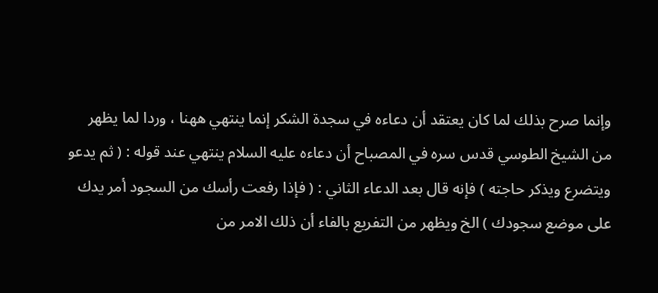وإنما صرح بذلك لما كان يعتقد أن دعاءه في سجدة الشكر إنما ينتهي ههنا ، وردا لما يظهر من الشيخ الطوسي قدس سره في المصباح أن دعاءه عليه السلام ينتهي عند قوله : ( ثم يدعو ويتضرع ويذكر حاجته ) فإنه قال بعد الدعاء الثاني : ( فإذا رفعت رأسك من السجود أمر يدك على موضع سجودك ) الخ ويظهر من التفريع بالفاء أن ذلك الامر من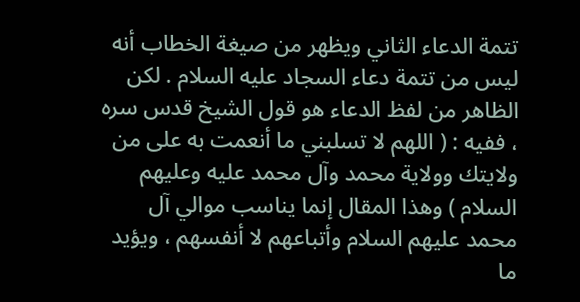تتمة الدعاء الثاني ويظهر من صيغة الخطاب أنه ليس من تتمة دعاء السجاد عليه السلام . لكن الظاهر من لفظ الدعاء هو قول الشيخ قدس سره ، ففيه : ( اللهم لا تسلبني ما أنعمت به على من ولايتك وولاية محمد وآل محمد عليه وعليهم السلام ) وهذا المقال إنما يناسب موالي آل محمد عليهم السلام وأتباعهم لا أنفسهم ، ويؤيد ما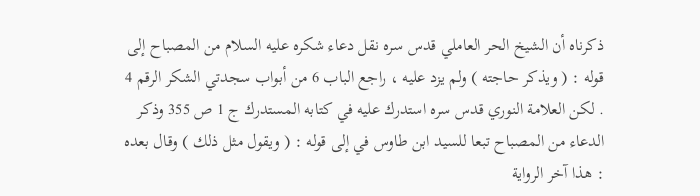ذكرناه أن الشيخ الحر العاملي قدس سره نقل دعاء شكره عليه السلام من المصباح إلى قوله : ( ويذكر حاجته ) ولم يزد عليه ، راجع الباب 6 من أبواب سجدتي الشكر الرقم 4 . لكن العلامة النوري قدس سره استدرك عليه في كتابه المستدرك ج 1 ص 355 وذكر الدعاء من المصباح تبعا للسيد ابن طاوس في إلى قوله : ( ويقول مثل ذلك ) وقال بعده : هذا آخر الرواية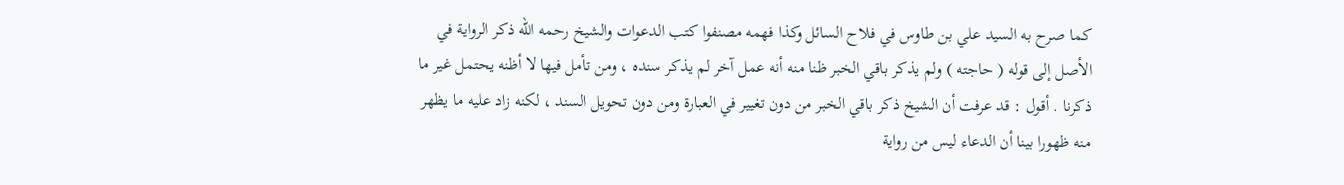كما صرح به السيد علي بن طاوس في فلاح السائل وكذا فهمه مصنفوا كتب الدعوات والشيخ رحمه الله ذكر الرواية في الأصل إلى قوله ( حاجته ) ولم يذكر باقي الخبر ظنا منه أنه عمل آخر لم يذكر سنده ، ومن تأمل فيها لا أظنه يحتمل غير ما ذكرنا . أقول : قد عرفت أن الشيخ ذكر باقي الخبر من دون تغيير في العبارة ومن دون تحويل السند ، لكنه زاد عليه ما يظهر منه ظهورا بينا أن الدعاء ليس من رواية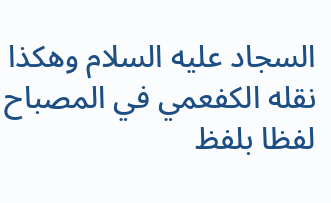السجاد عليه السلام وهكذا نقله الكفعمي في المصباح لفظا بلفظ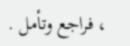، فراجع وتأمل .